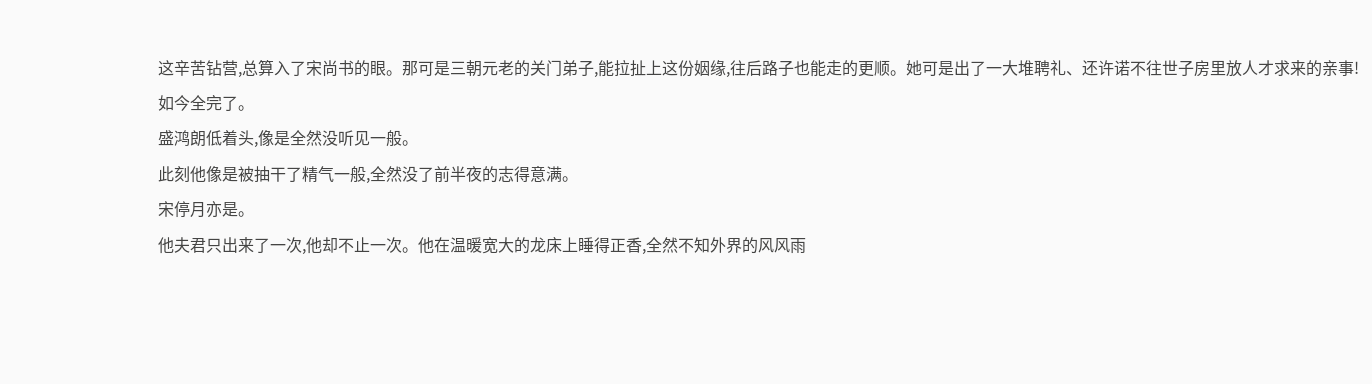这辛苦钻营,总算入了宋尚书的眼。那可是三朝元老的关门弟子,能拉扯上这份姻缘,往后路子也能走的更顺。她可是出了一大堆聘礼、还许诺不往世子房里放人才求来的亲事!
如今全完了。
盛鸿朗低着头,像是全然没听见一般。
此刻他像是被抽干了精气一般,全然没了前半夜的志得意满。
宋停月亦是。
他夫君只出来了一次,他却不止一次。他在温暖宽大的龙床上睡得正香,全然不知外界的风风雨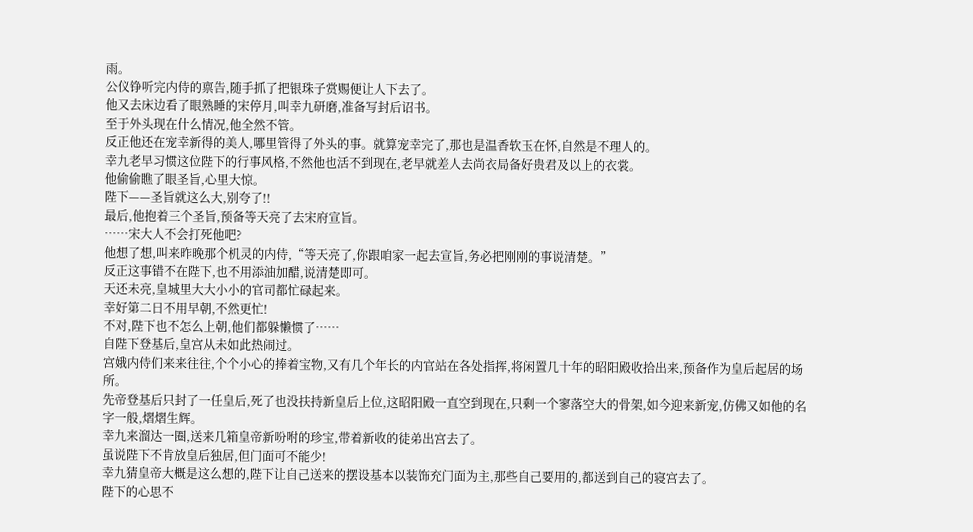雨。
公仪铮听完内侍的禀告,随手抓了把银珠子赏赐便让人下去了。
他又去床边看了眼熟睡的宋停月,叫幸九研磨,准备写封后诏书。
至于外头现在什么情况,他全然不管。
反正他还在宠幸新得的美人,哪里管得了外头的事。就算宠幸完了,那也是温香软玉在怀,自然是不理人的。
幸九老早习惯这位陛下的行事风格,不然他也活不到现在,老早就差人去尚衣局备好贵君及以上的衣裳。
他偷偷瞧了眼圣旨,心里大惊。
陛下——圣旨就这么大,别夸了!!
最后,他抱着三个圣旨,预备等天亮了去宋府宣旨。
……宋大人不会打死他吧?
他想了想,叫来昨晚那个机灵的内侍,“等天亮了,你跟咱家一起去宣旨,务必把刚刚的事说清楚。”
反正这事错不在陛下,也不用添油加醋,说清楚即可。
天还未亮,皇城里大大小小的官司都忙碌起来。
幸好第二日不用早朝,不然更忙!
不对,陛下也不怎么上朝,他们都躲懒惯了……
自陛下登基后,皇宫从未如此热闹过。
宫娥内侍们来来往往,个个小心的捧着宝物,又有几个年长的内官站在各处指挥,将闲置几十年的昭阳殿收拾出来,预备作为皇后起居的场所。
先帝登基后只封了一任皇后,死了也没扶持新皇后上位,这昭阳殿一直空到现在,只剩一个寥落空大的骨架,如今迎来新宠,仿佛又如他的名字一般,熠熠生辉。
幸九来溜达一圈,送来几箱皇帝新吩咐的珍宝,带着新收的徒弟出宫去了。
虽说陛下不肯放皇后独居,但门面可不能少!
幸九猜皇帝大概是这么想的,陛下让自己送来的摆设基本以装饰充门面为主,那些自己要用的,都送到自己的寝宫去了。
陛下的心思不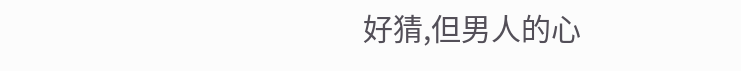好猜,但男人的心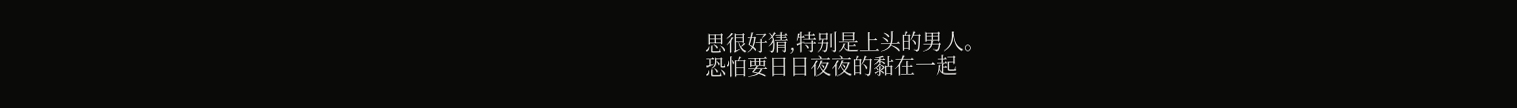思很好猜,特别是上头的男人。
恐怕要日日夜夜的黏在一起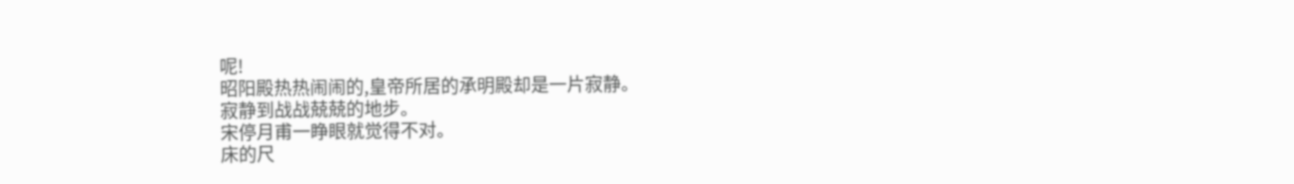呢!
昭阳殿热热闹闹的,皇帝所居的承明殿却是一片寂静。
寂静到战战兢兢的地步。
宋停月甫一睁眼就觉得不对。
床的尺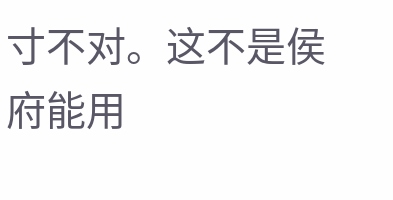寸不对。这不是侯府能用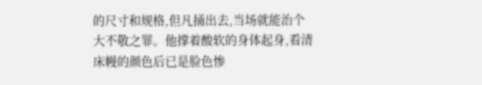的尺寸和规格,但凡捅出去,当场就能治个大不敬之罪。他撑着酸软的身体起身,看清床幔的颜色后已是脸色惨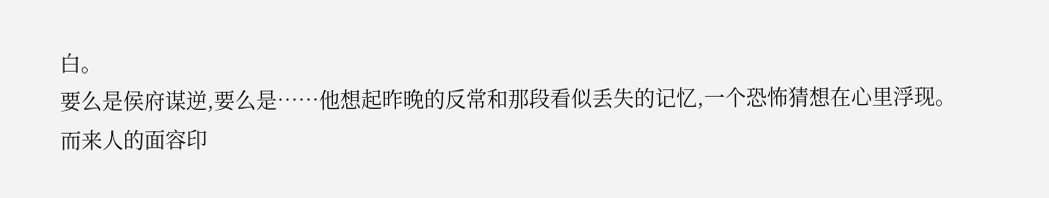白。
要么是侯府谋逆,要么是……他想起昨晚的反常和那段看似丢失的记忆,一个恐怖猜想在心里浮现。
而来人的面容印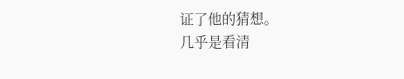证了他的猜想。
几乎是看清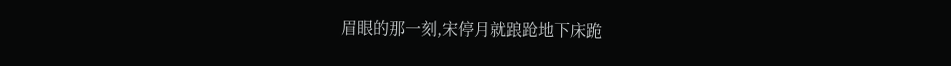眉眼的那一刻,宋停月就踉跄地下床跪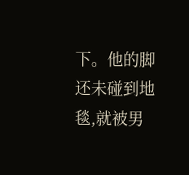下。他的脚还未碰到地毯,就被男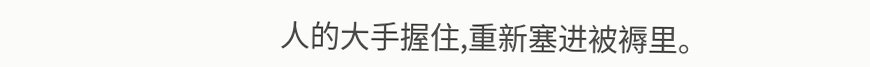人的大手握住,重新塞进被褥里。